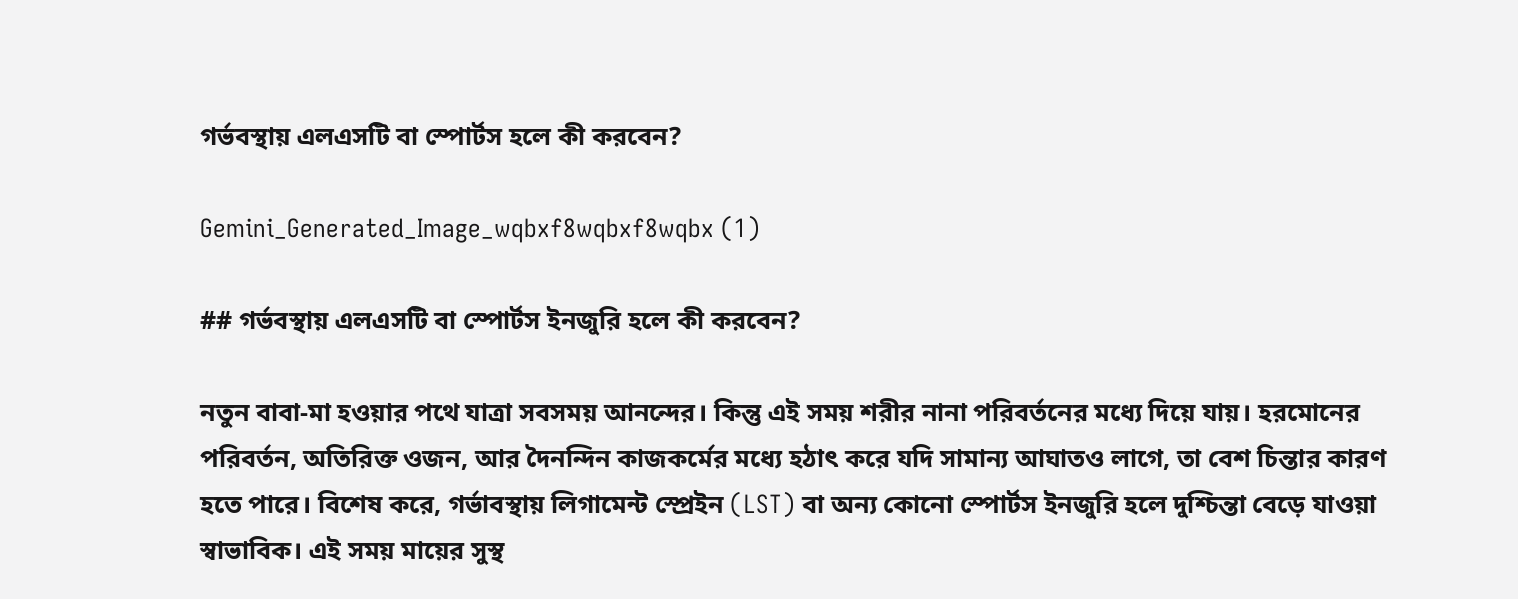গর্ভবস্থায় এলএস‌টি বা স্পোর্টস হলে কী করবেন?

Gemini_Generated_Image_wqbxf8wqbxf8wqbx (1)

## গর্ভবস্থায় এলএস‌টি বা স্পোর্টস ইনজুরি হলে কী করবেন?

নতুন বাবা-মা হওয়ার পথে যাত্রা সবসময় আনন্দের। কিন্তু এই সময় শরীর নানা পরিবর্তনের মধ্যে দিয়ে যায়। হরমোনের পরিবর্তন, অতিরিক্ত ওজন, আর দৈনন্দিন কাজকর্মের মধ্যে হঠাৎ করে যদি সামান্য আঘাতও লাগে, তা বেশ চিন্তার কারণ হতে পারে। বিশেষ করে, গর্ভাবস্থায় লিগামেন্ট স্প্রেইন (LST) বা অন্য কোনো স্পোর্টস ইনজুরি হলে দুশ্চিন্তা বেড়ে যাওয়া স্বাভাবিক। এই সময় মায়ের সুস্থ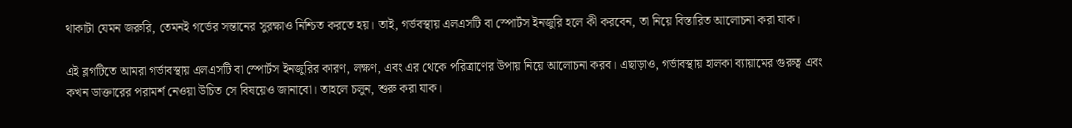থাকাটা যেমন জরুরি, তেমনই গর্ভের সন্তানের সুরক্ষাও নিশ্চিত করতে হয়। তাই, গর্ভবস্থায় এলএস‌টি বা স্পোর্টস ইনজুরি হলে কী করবেন, তা নিয়ে বিস্তারিত আলোচনা করা যাক।

এই ব্লগটিতে আমরা গর্ভাবস্থায় এলএস‌টি বা স্পোর্টস ইনজুরির কারণ, লক্ষণ, এবং এর থেকে পরিত্রাণের উপায় নিয়ে আলোচনা করব। এছাড়াও, গর্ভাবস্থায় হালকা ব্যায়ামের গুরুত্ব এবং কখন ডাক্তারের পরামর্শ নেওয়া উচিত সে বিষয়েও জানাবো। তাহলে চলুন, শুরু করা যাক।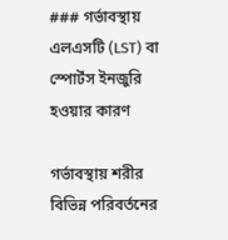### গর্ভাবস্থায় এলএস‌টি (LST) বা স্পোর্টস ইনজুরি হওয়ার কারণ

গর্ভাবস্থায় শরীর বিভিন্ন পরিবর্তনের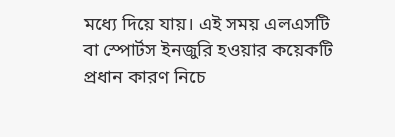মধ্যে দিয়ে যায়। এই সময় এলএস‌টি বা স্পোর্টস ইনজুরি হওয়ার কয়েকটি প্রধান কারণ নিচে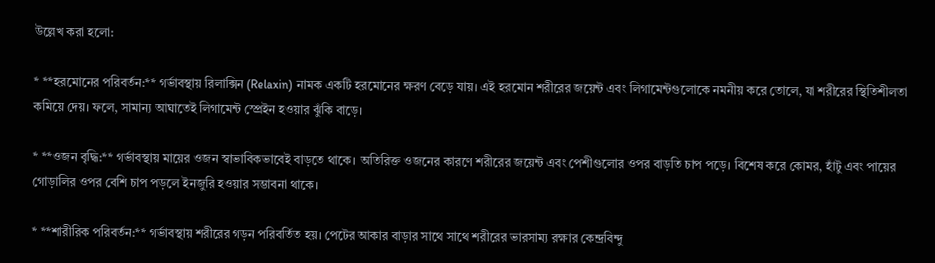উল্লেখ করা হলো:

* **হরমোনের পরিবর্তন:** গর্ভাবস্থায় রিলাক্সিন (Relaxin) নামক একটি হরমোনের ক্ষরণ বেড়ে যায়। এই হরমোন শরীরের জয়েন্ট এবং লিগামেন্টগুলোকে নমনীয় করে তোলে, যা শরীরের স্থিতিশীলতা কমিয়ে দেয়। ফলে, সামান্য আঘাতেই লিগামেন্ট স্প্রেইন হওয়ার ঝুঁকি বাড়ে।

* **ওজন বৃদ্ধি:** গর্ভাবস্থায় মায়ের ওজন স্বাভাবিকভাবেই বাড়তে থাকে। অতিরিক্ত ওজনের কারণে শরীরের জয়েন্ট এবং পেশীগুলোর ওপর বাড়তি চাপ পড়ে। বিশেষ করে কোমর, হাঁটু এবং পায়ের গোড়ালির ওপর বেশি চাপ পড়লে ইনজুরি হওয়ার সম্ভাবনা থাকে।

* **শারীরিক পরিবর্তন:** গর্ভাবস্থায় শরীরের গড়ন পরিবর্তিত হয়। পেটের আকার বাড়ার সাথে সাথে শরীরের ভারসাম্য রক্ষার কেন্দ্রবিন্দু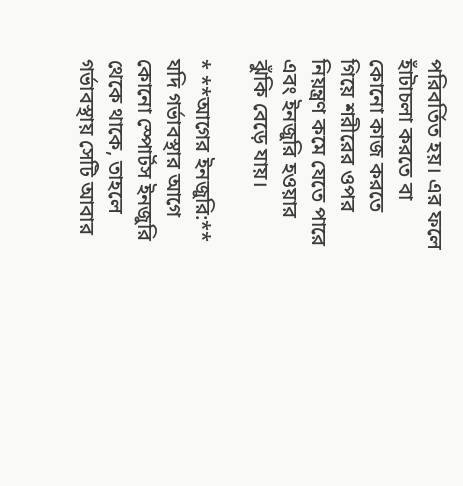পরিবর্তিত হয়। এর ফলে হাঁটাচলা করতে বা কোনো কাজ করতে গিয়ে শরীরের ওপর নিয়ন্ত্রণ কমে যেতে পারে এবং ইনজুরি হওয়ার ঝুঁকি বেড়ে যায়।

* **আগের ইনজুরি:** যদি গর্ভাবস্থার আগে কোনো স্পোর্টস ইনজুরি থেকে থাকে, তাহলে গর্ভাবস্থায় সেটি আবার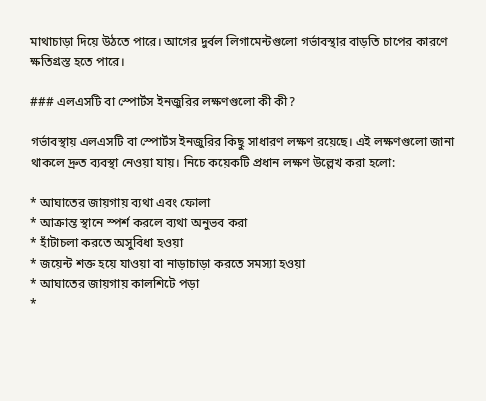মাথাচাড়া দিয়ে উঠতে পারে। আগের দুর্বল লিগামেন্টগুলো গর্ভাবস্থার বাড়তি চাপের কারণে ক্ষতিগ্রস্ত হতে পারে।

### এলএস‌টি বা স্পোর্টস ইনজুরির লক্ষণগুলো কী কী?

গর্ভাবস্থায় এলএস‌টি বা স্পোর্টস ইনজুরির কিছু সাধারণ লক্ষণ রয়েছে। এই লক্ষণগুলো জানা থাকলে দ্রুত ব্যবস্থা নেওয়া যায়। নিচে কয়েকটি প্রধান লক্ষণ উল্লেখ করা হলো:

* আঘাতের জায়গায় ব্যথা এবং ফোলা
* আক্রান্ত স্থানে স্পর্শ করলে ব্যথা অনুভব করা
* হাঁটাচলা করতে অসুবিধা হওয়া
* জয়েন্ট শক্ত হয়ে যাওয়া বা নাড়াচাড়া করতে সমস্যা হওয়া
* আঘাতের জায়গায় কালশিটে পড়া
*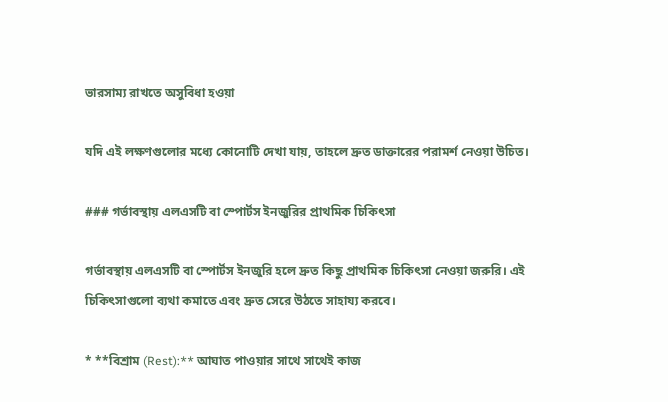ভারসাম্য রাখতে অসুবিধা হওয়া

যদি এই লক্ষণগুলোর মধ্যে কোনোটি দেখা যায়, তাহলে দ্রুত ডাক্তারের পরামর্শ নেওয়া উচিত।

### গর্ভাবস্থায় এলএস‌টি বা স্পোর্টস ইনজুরির প্রাথমিক চিকিৎসা

গর্ভাবস্থায় এলএস‌টি বা স্পোর্টস ইনজুরি হলে দ্রুত কিছু প্রাথমিক চিকিৎসা নেওয়া জরুরি। এই চিকিৎসাগুলো ব্যথা কমাতে এবং দ্রুত সেরে উঠতে সাহায্য করবে।

* **বিশ্রাম (Rest):** আঘাত পাওয়ার সাথে সাথেই কাজ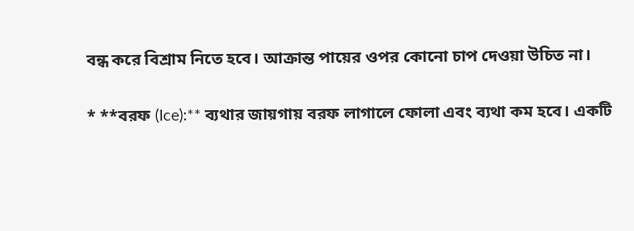বন্ধ করে বিশ্রাম নিতে হবে। আক্রান্ত পায়ের ওপর কোনো চাপ দেওয়া উচিত না।

* **বরফ (Ice):** ব্যথার জায়গায় বরফ লাগালে ফোলা এবং ব্যথা কম হবে। একটি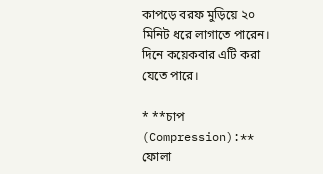কাপড়ে বরফ মুড়িয়ে ২০ মিনিট ধরে লাগাতে পারেন। দিনে কয়েকবার এটি করা যেতে পারে।

* **চাপ (Compression):** ফোলা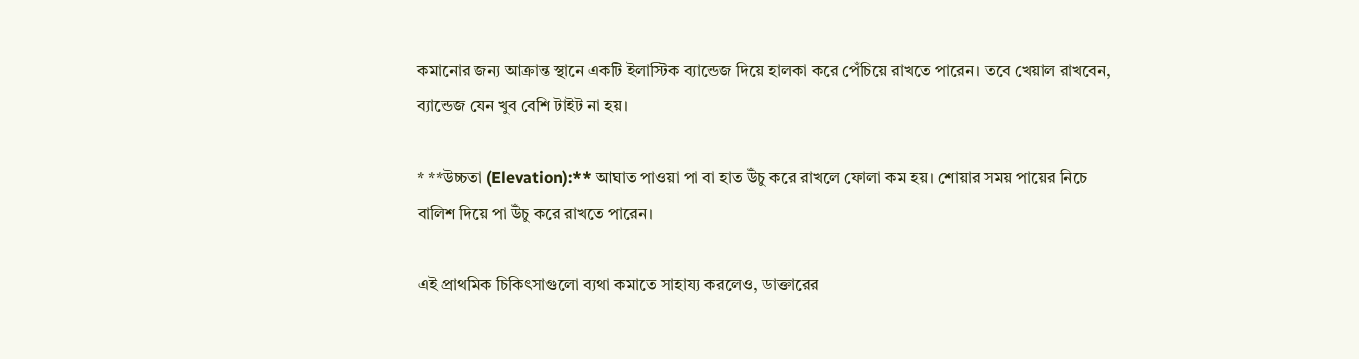কমানোর জন্য আক্রান্ত স্থানে একটি ইলাস্টিক ব্যান্ডেজ দিয়ে হালকা করে পেঁচিয়ে রাখতে পারেন। তবে খেয়াল রাখবেন, ব্যান্ডেজ যেন খুব বেশি টাইট না হয়।

* **উচ্চতা (Elevation):** আঘাত পাওয়া পা বা হাত উঁচু করে রাখলে ফোলা কম হয়। শোয়ার সময় পায়ের নিচে বালিশ দিয়ে পা উঁচু করে রাখতে পারেন।

এই প্রাথমিক চিকিৎসাগুলো ব্যথা কমাতে সাহায্য করলেও, ডাক্তারের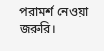পরামর্শ নেওয়া জরুরি।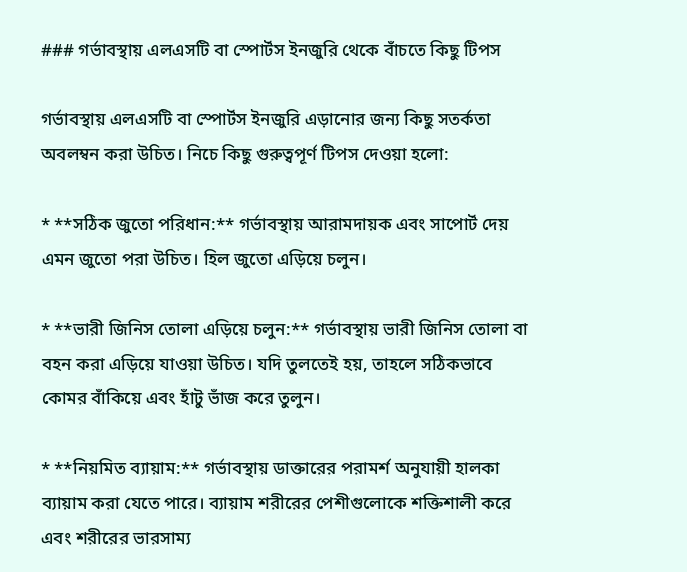### গর্ভাবস্থায় এলএস‌টি বা স্পোর্টস ইনজুরি থেকে বাঁচতে কিছু টিপস

গর্ভাবস্থায় এলএস‌টি বা স্পোর্টস ইনজুরি এড়ানোর জন্য কিছু সতর্কতা অবলম্বন করা উচিত। নিচে কিছু গুরুত্বপূর্ণ টিপস দেওয়া হলো:

* **সঠিক জুতো পরিধান:** গর্ভাবস্থায় আরামদায়ক এবং সাপোর্ট দেয় এমন জুতো পরা উচিত। হিল জুতো এড়িয়ে চলুন।

* **ভারী জিনিস তোলা এড়িয়ে চলুন:** গর্ভাবস্থায় ভারী জিনিস তোলা বা বহন করা এড়িয়ে যাওয়া উচিত। যদি তুলতেই হয়, তাহলে সঠিকভাবে কোমর বাঁকিয়ে এবং হাঁটু ভাঁজ করে তুলুন।

* **নিয়মিত ব্যায়াম:** গর্ভাবস্থায় ডাক্তারের পরামর্শ অনুযায়ী হালকা ব্যায়াম করা যেতে পারে। ব্যায়াম শরীরের পেশীগুলোকে শক্তিশালী করে এবং শরীরের ভারসাম্য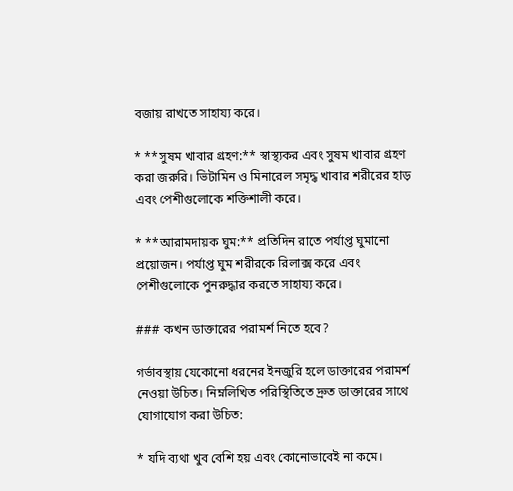বজায় রাখতে সাহায্য করে।

* **সুষম খাবার গ্রহণ:** স্বাস্থ্যকর এবং সুষম খাবার গ্রহণ করা জরুরি। ভিটামিন ও মিনারেল সমৃদ্ধ খাবার শরীরের হাড় এবং পেশীগুলোকে শক্তিশালী করে।

* **আরামদায়ক ঘুম:** প্রতিদিন রাতে পর্যাপ্ত ঘুমানো প্রয়োজন। পর্যাপ্ত ঘুম শরীরকে রিলাক্স করে এবং পেশীগুলোকে পুনরুদ্ধার করতে সাহায্য করে।

### কখন ডাক্তারের পরামর্শ নিতে হবে?

গর্ভাবস্থায় যেকোনো ধরনের ইনজুরি হলে ডাক্তারের পরামর্শ নেওয়া উচিত। নিম্নলিখিত পরিস্থিতিতে দ্রুত ডাক্তারের সাথে যোগাযোগ করা উচিত:

* যদি ব্যথা খুব বেশি হয় এবং কোনোভাবেই না কমে।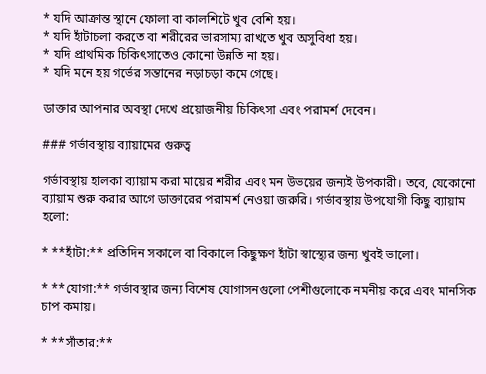* যদি আক্রান্ত স্থানে ফোলা বা কালশিটে খুব বেশি হয়।
* যদি হাঁটাচলা করতে বা শরীরের ভারসাম্য রাখতে খুব অসুবিধা হয়।
* যদি প্রাথমিক চিকিৎসাতেও কোনো উন্নতি না হয়।
* যদি মনে হয় গর্ভের সন্তানের নড়াচড়া কমে গেছে।

ডাক্তার আপনার অবস্থা দেখে প্রয়োজনীয় চিকিৎসা এবং পরামর্শ দেবেন।

### গর্ভাবস্থায় ব্যায়ামের গুরুত্ব

গর্ভাবস্থায় হালকা ব্যায়াম করা মায়ের শরীর এবং মন উভয়ের জন্যই উপকারী। তবে, যেকোনো ব্যায়াম শুরু করার আগে ডাক্তারের পরামর্শ নেওয়া জরুরি। গর্ভাবস্থায় উপযোগী কিছু ব্যায়াম হলো:

* **হাঁটা:** প্রতিদিন সকালে বা বিকালে কিছুক্ষণ হাঁটা স্বাস্থ্যের জন্য খুবই ভালো।

* **যোগা:** গর্ভাবস্থার জন্য বিশেষ যোগাসনগুলো পেশীগুলোকে নমনীয় করে এবং মানসিক চাপ কমায়।

* **সাঁতার:**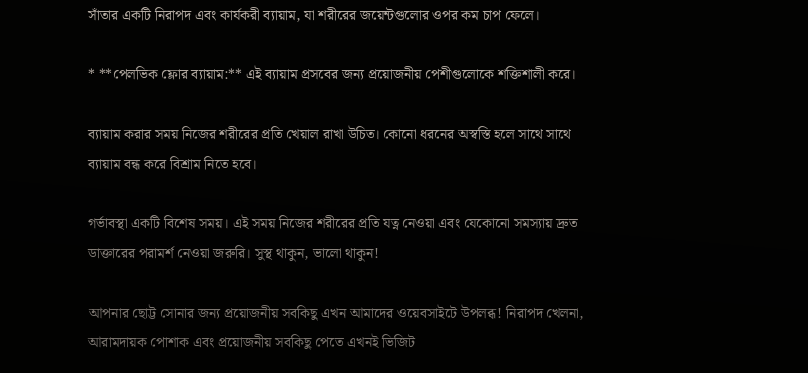সাঁতার একটি নিরাপদ এবং কার্যকরী ব্যায়াম, যা শরীরের জয়েন্টগুলোর ওপর কম চাপ ফেলে।

* **পেলভিক ফ্লোর ব্যায়াম:** এই ব্যায়াম প্রসবের জন্য প্রয়োজনীয় পেশীগুলোকে শক্তিশালী করে।

ব্যায়াম করার সময় নিজের শরীরের প্রতি খেয়াল রাখা উচিত। কোনো ধরনের অস্বস্তি হলে সাথে সাথে ব্যায়াম বন্ধ করে বিশ্রাম নিতে হবে।

গর্ভাবস্থা একটি বিশেষ সময়। এই সময় নিজের শরীরের প্রতি যত্ন নেওয়া এবং যেকোনো সমস্যায় দ্রুত ডাক্তারের পরামর্শ নেওয়া জরুরি। সুস্থ থাকুন, ভালো থাকুন!

আপনার ছোট্ট সোনার জন্য প্রয়োজনীয় সবকিছু এখন আমাদের ওয়েবসাইটে উপলব্ধ! নিরাপদ খেলনা, আরামদায়ক পোশাক এবং প্রয়োজনীয় সবকিছু পেতে এখনই ভিজিট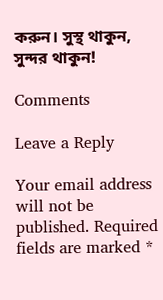করুন। সুস্থ থাকুন, সুন্দর থাকুন!

Comments

Leave a Reply

Your email address will not be published. Required fields are marked *